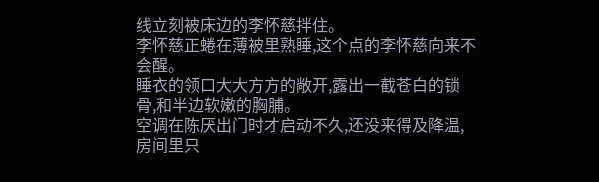线立刻被床边的李怀慈拌住。
李怀慈正蜷在薄被里熟睡,这个点的李怀慈向来不会醒。
睡衣的领口大大方方的敞开,露出一截苍白的锁骨,和半边软嫩的胸脯。
空调在陈厌出门时才启动不久,还没来得及降温,房间里只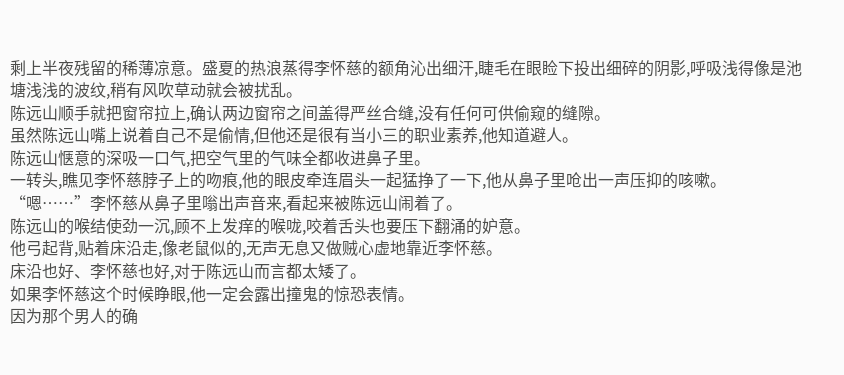剩上半夜残留的稀薄凉意。盛夏的热浪蒸得李怀慈的额角沁出细汗,睫毛在眼睑下投出细碎的阴影,呼吸浅得像是池塘浅浅的波纹,稍有风吹草动就会被扰乱。
陈远山顺手就把窗帘拉上,确认两边窗帘之间盖得严丝合缝,没有任何可供偷窥的缝隙。
虽然陈远山嘴上说着自己不是偷情,但他还是很有当小三的职业素养,他知道避人。
陈远山惬意的深吸一口气,把空气里的气味全都收进鼻子里。
一转头,瞧见李怀慈脖子上的吻痕,他的眼皮牵连眉头一起猛挣了一下,他从鼻子里呛出一声压抑的咳嗽。
“嗯……”李怀慈从鼻子里嗡出声音来,看起来被陈远山闹着了。
陈远山的喉结使劲一沉,顾不上发痒的喉咙,咬着舌头也要压下翻涌的妒意。
他弓起背,贴着床沿走,像老鼠似的,无声无息又做贼心虚地靠近李怀慈。
床沿也好、李怀慈也好,对于陈远山而言都太矮了。
如果李怀慈这个时候睁眼,他一定会露出撞鬼的惊恐表情。
因为那个男人的确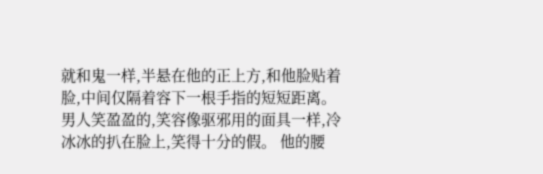就和鬼一样,半悬在他的正上方,和他脸贴着脸,中间仅隔着容下一根手指的短短距离。
男人笑盈盈的,笑容像驱邪用的面具一样,冷冰冰的扒在脸上,笑得十分的假。 他的腰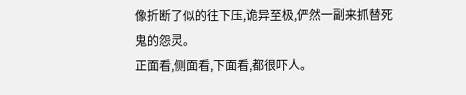像折断了似的往下压,诡异至极,俨然一副来抓替死鬼的怨灵。
正面看,侧面看,下面看,都很吓人。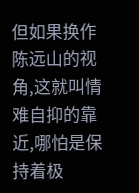但如果换作陈远山的视角,这就叫情难自抑的靠近,哪怕是保持着极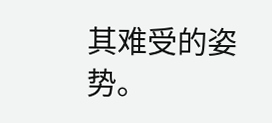其难受的姿势。